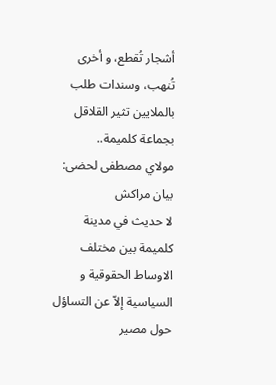أشجار تُقطع، و أخرى تُنهب، وسندات طلب بالملايين تثير القلاقل بجماعة كلميمة..
مولاي مصطفى لحضى: بيان مراكش
لا حديث في مدينة كلميمة بين مختلف الاوساط الحقوقية و السياسية إلاّ عن التساؤل حول مصير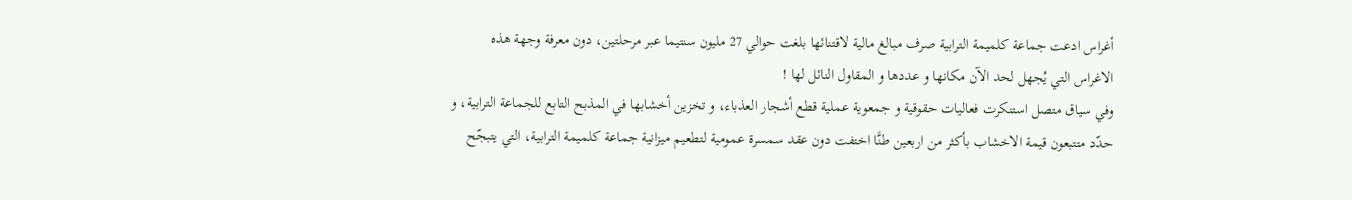أغراس ادعت جماعة كلميمة الترابية صرف مبالغ مالية لاقتنائها بلغت حوالي 27 مليون سنتيما عبر مرحلتين، دون معرفة وجهة هذه الاغراس التي يُجهل لحد الآن مكانها و عددها و المقاول النائل لها !
وفي سياق متصل استنكرت فعاليات حقوقية و جمعوية عملية قطع أشجار العذباء، و تخزين أخشابها في المذبح التابع للجماعة الترابية، و حدّد متتبعون قيمة الاخشاب بأكثر من اربعين طنَّا اختفت دون عقد سمسرة عمومية لتطعيم ميزانية جماعة كلميمة الترابية، التي يتبجّح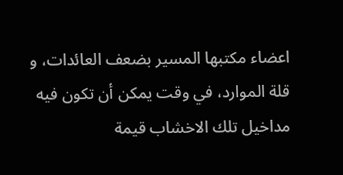اعضاء مكتبها المسير بضعف العائدات، و قلة الموارد، في وقت يمكن أن تكون فيه مداخيل تلك الاخشاب قيمة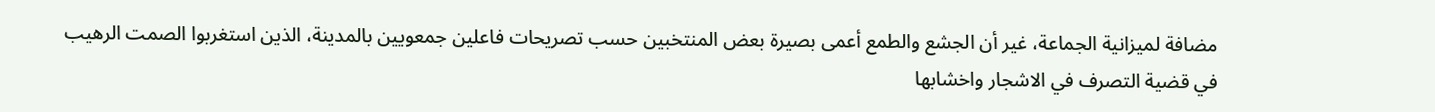مضافة لميزانية الجماعة، غير أن الجشع والطمع أعمى بصيرة بعض المنتخبين حسب تصريحات فاعلين جمعويين بالمدينة، الذين استغربوا الصمت الرهيب في قضية التصرف في الاشجار واخشابها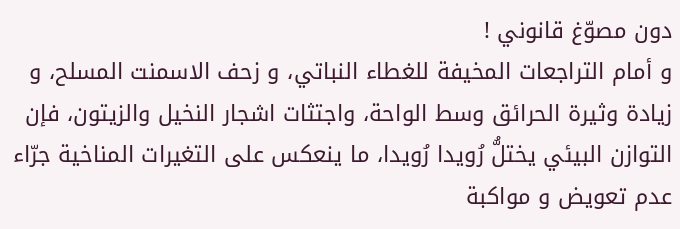دون مصوّغ قانوني !
و أمام التراجعات المخيفة للغطاء النباتي، و زحف الاسمنت المسلح، و زيادة وثيرة الحرائق وسط الواحة، واجتثات اشجار النخيل والزيتون، فإن التوازن البيئي يختلُّ رُويدا رُويدا، ما ينعكس على التغيرات المناخية جرّاء عدم تعويض و مواكبة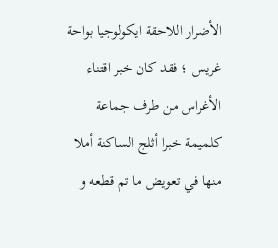الأضرار اللاحقة ايكولوجيا بواحة غريس ؛ فقد كان خبر اقتناء الأغراس من طرف جماعة كلميمة خبرا أثلج الساكنة أملا منها في تعويض ما تم قطعه و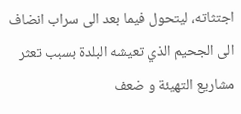اجتثاته، ليتحول فيما بعد الى سراب انضاف الى الجحيم الذي تعيشه البلدة بسبب تعثر مشاريع التهيئة و ضعف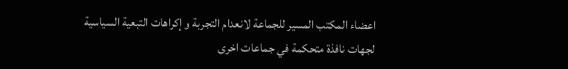اعضاء المكتب المسير للجماعة لانعدام التجربة و إكراهات التبعية السياسية لجهات نافذة متحكمة في جماعات اخرى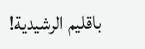باقليم الرشيدية!